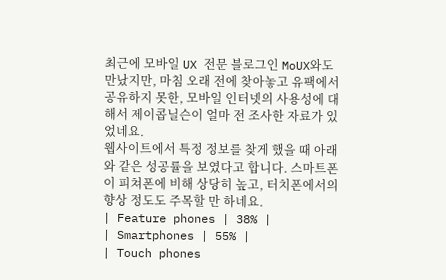최근에 모바일 UX 전문 블로그인 MoUX와도 만났지만, 마침 오래 전에 찾아놓고 유팩에서 공유하지 못한, 모바일 인터넷의 사용성에 대해서 제이콥닐슨이 얼마 전 조사한 자료가 있었네요.
웹사이트에서 특정 정보를 찾게 했을 때 아래와 같은 성공률을 보였다고 합니다. 스마트폰이 피쳐폰에 비해 상당히 높고, 터치폰에서의 향상 정도도 주목할 만 하네요.
| Feature phones | 38% |
| Smartphones | 55% |
| Touch phones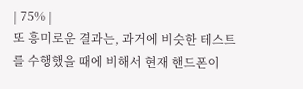| 75% |
또 흥미로운 결과는, 과거에 비슷한 테스트를 수행했을 때에 비해서 현재 핸드폰이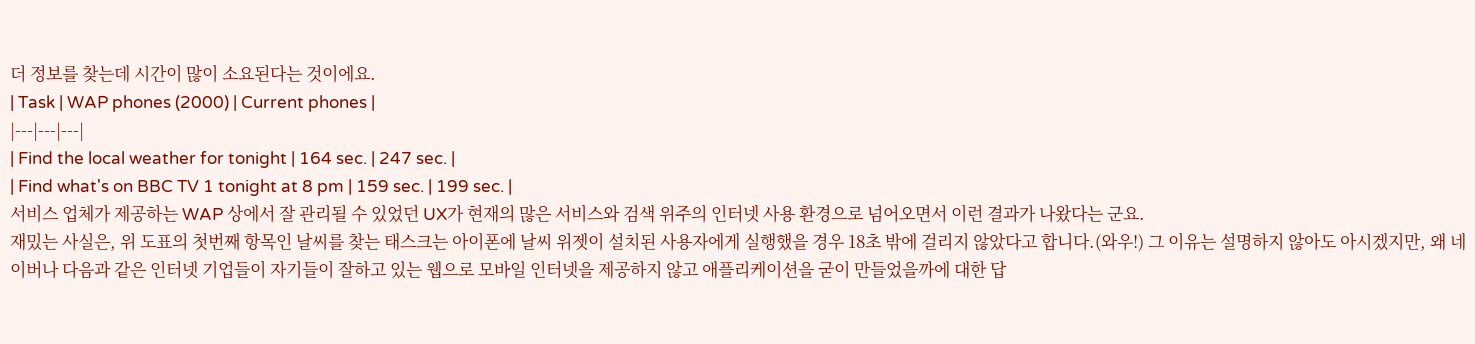더 정보를 찾는데 시간이 많이 소요된다는 것이에요.
| Task | WAP phones (2000) | Current phones |
|---|---|---|
| Find the local weather for tonight | 164 sec. | 247 sec. |
| Find what's on BBC TV 1 tonight at 8 pm | 159 sec. | 199 sec. |
서비스 업체가 제공하는 WAP 상에서 잘 관리될 수 있었던 UX가 현재의 많은 서비스와 검색 위주의 인터넷 사용 환경으로 넘어오면서 이런 결과가 나왔다는 군요.
재밌는 사실은, 위 도표의 첫번째 항목인 날씨를 찾는 태스크는 아이폰에 날씨 위젯이 설치된 사용자에게 실행했을 경우 18초 밖에 걸리지 않았다고 합니다.(와우!) 그 이유는 설명하지 않아도 아시겠지만, 왜 네이버나 다음과 같은 인터넷 기업들이 자기들이 잘하고 있는 웹으로 모바일 인터넷을 제공하지 않고 애플리케이션을 굳이 만들었을까에 대한 답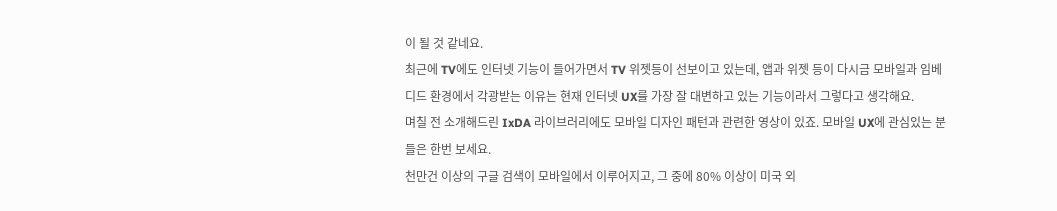이 될 것 같네요.
최근에 TV에도 인터넷 기능이 들어가면서 TV 위젯등이 선보이고 있는데, 앱과 위젯 등이 다시금 모바일과 임베디드 환경에서 각광받는 이유는 현재 인터넷 UX를 가장 잘 대변하고 있는 기능이라서 그렇다고 생각해요.
며칠 전 소개해드린 IxDA 라이브러리에도 모바일 디자인 패턴과 관련한 영상이 있죠. 모바일 UX에 관심있는 분들은 한번 보세요.
천만건 이상의 구글 검색이 모바일에서 이루어지고, 그 중에 80% 이상이 미국 외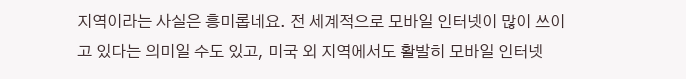지역이라는 사실은 흥미롭네요. 전 세계적으로 모바일 인터넷이 많이 쓰이고 있다는 의미일 수도 있고, 미국 외 지역에서도 활발히 모바일 인터넷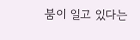붐이 일고 있다는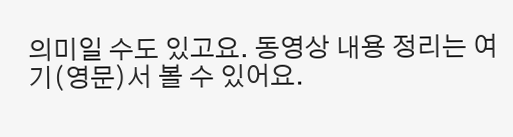의미일 수도 있고요. 동영상 내용 정리는 여기(영문)서 볼 수 있어요.